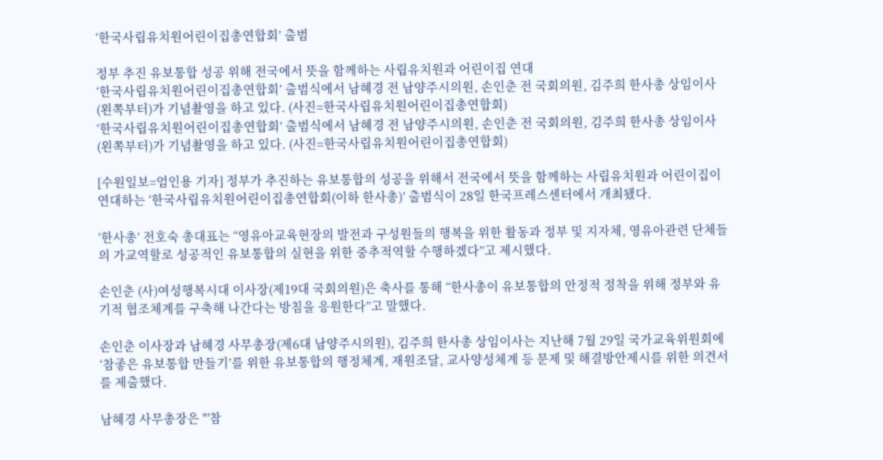‘한국사립유치원어린이집총연합회’ 출범

정부 추진 유보통합 성공 위해 전국에서 뜻을 함께하는 사립유치원과 어린이집 연대
‘한국사립유치원어린이집총연합회’ 출범식에서 남혜경 전 남양주시의원, 손인춘 전 국회의원, 김주희 한사총 상임이사(왼쪽부터)가 기념촬영을 하고 있다. (사진=한국사립유치원어린이집총연합회)
‘한국사립유치원어린이집총연합회’ 출범식에서 남혜경 전 남양주시의원, 손인춘 전 국회의원, 김주희 한사총 상임이사(왼쪽부터)가 기념촬영을 하고 있다. (사진=한국사립유치원어린이집총연합회)

[수원일보=엄인용 기자] 정부가 추진하는 유보통합의 성공을 위해서 전국에서 뜻을 함께하는 사립유치원과 어린이집이 연대하는 ‘한국사립유치원어린이집총연합회(이하 한사총)’ 출범식이 28일 한국프레스센터에서 개최됐다.

‘한사총’ 전호숙 총대표는 “영유아교육현장의 발전과 구성원들의 행복을 위한 활동과 정부 및 지자체, 영유아관련 단체들의 가교역할로 성공적인 유보통합의 실현을 위한 중추적역할 수행하겠다”고 제시했다.

손인춘 (사)여성행복시대 이사장(제19대 국회의원)은 축사를 통해 “한사총이 유보통합의 안정적 정착을 위해 정부와 유기적 협조체계를 구축해 나간다는 방침을 응원한다”고 말했다.

손인춘 이사장과 남혜경 사무총장(제6대 남양주시의원), 김주희 한사총 상임이사는 지난해 7월 29일 국가교육위원회에 ‘참좋은 유보통합 만들기’를 위한 유보통합의 행정체계, 재원조달, 교사양성체계 등 문제 및 해결방안제시를 위한 의견서를 제출했다.

남혜경 사무총장은 "'참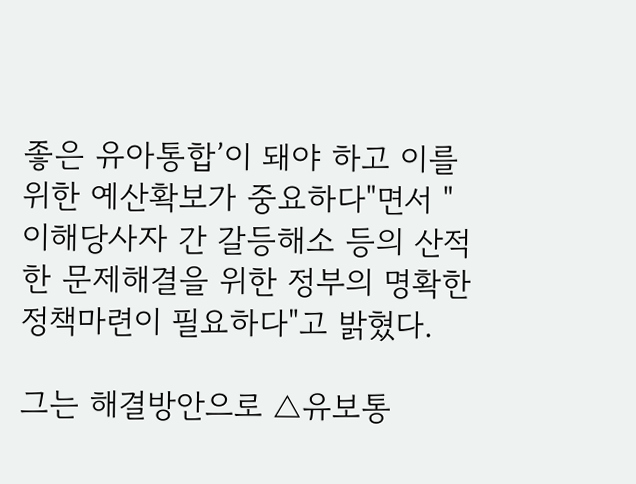좋은 유아통합’이 돼야 하고 이를 위한 예산확보가 중요하다"면서 "이해당사자 간 갈등해소 등의 산적한 문제해결을 위한 정부의 명확한 정책마련이 필요하다"고 밝혔다.

그는 해결방안으로 △유보통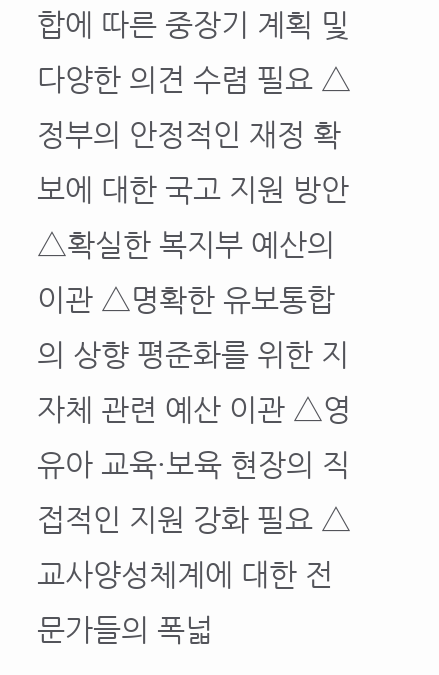합에 따른 중장기 계획 및 다양한 의견 수렴 필요 △정부의 안정적인 재정 확보에 대한 국고 지원 방안 △확실한 복지부 예산의 이관 △명확한 유보통합의 상향 평준화를 위한 지자체 관련 예산 이관 △영유아 교육·보육 현장의 직접적인 지원 강화 필요 △교사양성체계에 대한 전문가들의 폭넓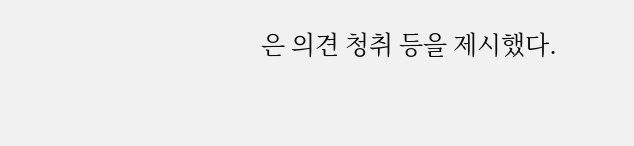은 의견 청취 등을 제시했다.